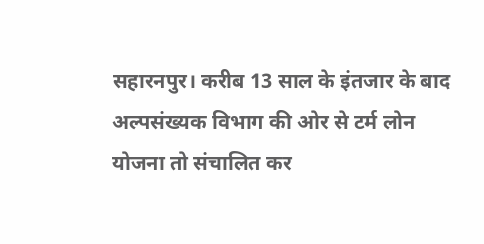सहारनपुर। करीब 13 साल के इंतजार के बाद अल्पसंख्यक विभाग की ओर से टर्म लोन योजना तो संचालित कर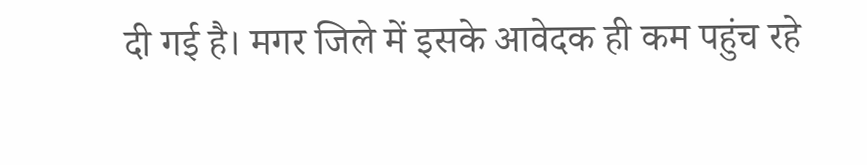दी गई है। मगर जिले में इसके आवेदक ही कम पहुंच रहे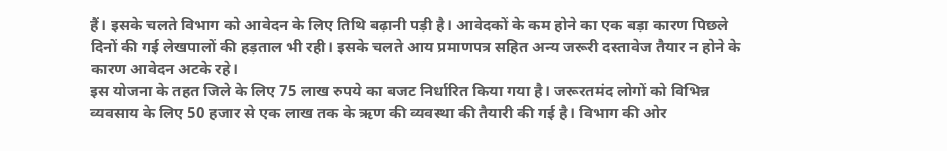हैं। इसके चलते विभाग को आवेदन के लिए तिथि बढ़ानी पड़ी है। आवेदकों के कम होने का एक बड़ा कारण पिछले दिनों की गई लेखपालों की हड़ताल भी रही। इसके चलते आय प्रमाणपत्र सहित अन्य जरूरी दस्तावेज तैयार न होने के कारण आवेदन अटके रहे।
इस योजना के तहत जिले के लिए 75 लाख रुपये का बजट निर्धारित किया गया है। जरूरतमंद लोगों को विभिन्न व्यवसाय के लिए 50 हजार से एक लाख तक के ऋण की व्यवस्था की तैयारी की गई है। विभाग की ओर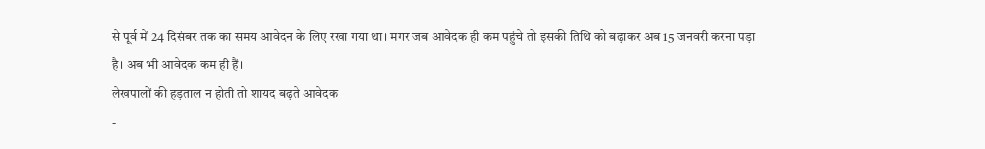से पूर्व में 24 दिसंबर तक का समय आवेदन के लिए रखा गया था। मगर जब आवेदक ही कम पहुंचे तो इसकी तिथि को बढ़ाकर अब 15 जनवरी करना पड़ा है। अब भी आवेदक कम ही हैं।
लेखपालों की हड़ताल न होती तो शायद बढ़ते आवेदक
-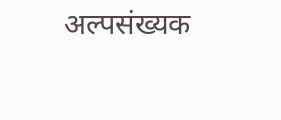अल्पसंख्यक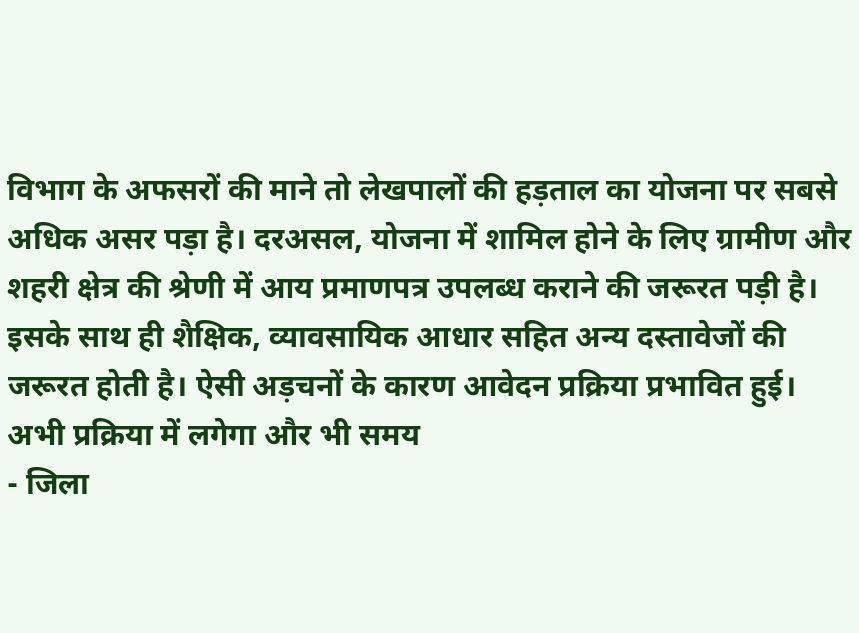विभाग के अफसरों की माने तो लेखपालों की हड़ताल का योजना पर सबसे अधिक असर पड़ा है। दरअसल, योजना में शामिल होने के लिए ग्रामीण और शहरी क्षेत्र की श्रेणी में आय प्रमाणपत्र उपलब्ध कराने की जरूरत पड़ी है। इसके साथ ही शैक्षिक, व्यावसायिक आधार सहित अन्य दस्तावेजों की जरूरत होती है। ऐसी अड़चनों के कारण आवेदन प्रक्रिया प्रभावित हुई।
अभी प्रक्रिया में लगेगा और भी समय
- जिला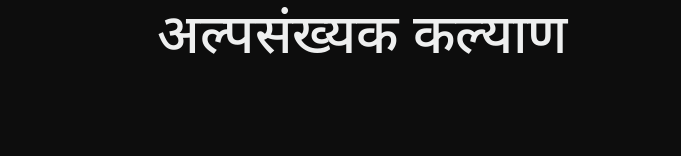अल्पसंख्यक कल्याण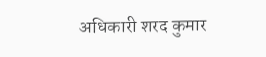अधिकारी शरद कुमार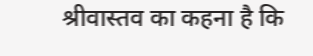श्रीवास्तव का कहना है कि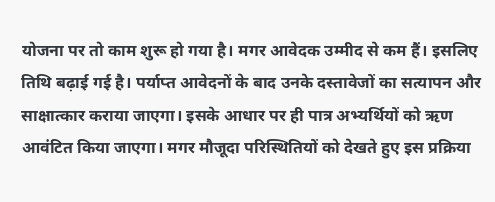योजना पर तो काम शुरू हो गया है। मगर आवेदक उम्मीद से कम हैं। इसलिए तिथि बढ़ाई गई है। पर्याप्त आवेदनों के बाद उनके दस्तावेजों का सत्यापन और साक्षात्कार कराया जाएगा। इसके आधार पर ही पात्र अभ्यर्थियों को ऋण आवंटित किया जाएगा। मगर मौजूदा परिस्थितियों को देखते हुए इस प्रक्रिया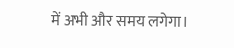में अभी और समय लगेगा।